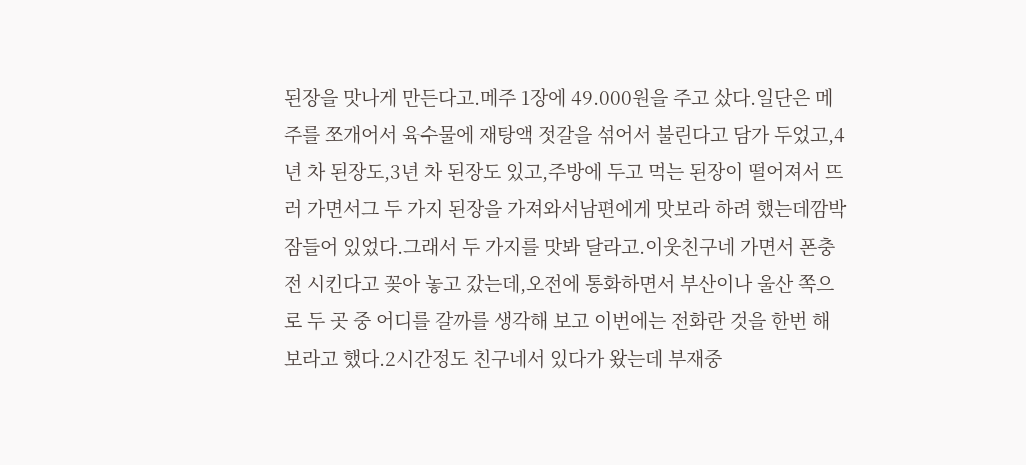된장을 맛나게 만든다고.메주 1장에 49.000원을 주고 샀다.일단은 메주를 쪼개어서 육수물에 재탕액 젓갈을 섞어서 불린다고 담가 두었고,4년 차 된장도,3년 차 된장도 있고,주방에 두고 먹는 된장이 떨어져서 뜨러 가면서그 두 가지 된장을 가져와서남편에게 맛보라 하려 했는데깜박 잠들어 있었다.그래서 두 가지를 맛봐 달라고.이웃친구네 가면서 폰충전 시킨다고 꽂아 놓고 갔는데,오전에 통화하면서 부산이나 울산 쪽으로 두 곳 중 어디를 갈까를 생각해 보고 이번에는 전화란 것을 한번 해보라고 했다.2시간정도 친구네서 있다가 왔는데 부재중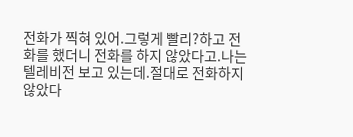전화가 찍혀 있어.그렇게 빨리?하고 전화를 했더니 전화를 하지 않았다고.나는 텔레비전 보고 있는데.절대로 전화하지 않았다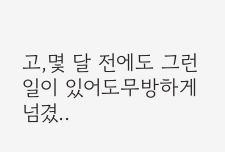고,몇 달 전에도 그런 일이 있어도무방하게 넘겼..